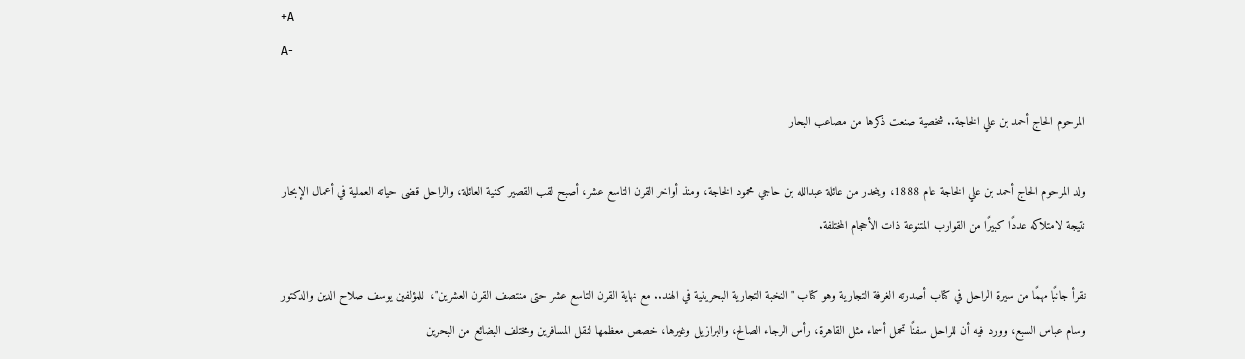+A
A-

المرحوم الحاج أحمد بن علي الخاجة.. شخصية صنعت ذكرها من مصاعب البحار

ولد المرحوم الحاج أحمد بن علي الخاجة عام 1888، وينحدر من عائلة عبدالله بن حاجي محمود الخاجة، ومنذ أواخر القرن التاسع عشر، أصبح لقب القصير كنية العائلة، والراحل قضى حياته العملية في أعمال الإبحار نتيجة لامتلاكه عددًا كبيرًا من القوارب المتنوعة ذات الأحجام المختلفة.

نقرأ جانبًا مهمًا من سيرة الراحل في كتاب أصدرته الغرفة التجارية وهو كتاب "النخبة التجارية البحرينية في الهند.. مع نهاية القرن التاسع عشر حتى منتصف القرن العشرين"،  للمؤلفين يوسف صلاح الدين والدكتور وسام عباس السبع، وورد فيه أن للراحل سفنًا تحمل أسماء مثل القاهرة، رأس الرجاء الصالح، والبرازيل وغيرها، خصص معظمها لنقل المسافرين ومختلف البضائع من البحرين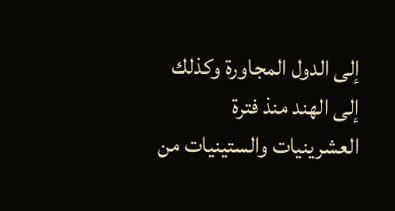إلى الدول المجاورة وكذلك إلى الهند منذ فترة العشرينيات والستينيات من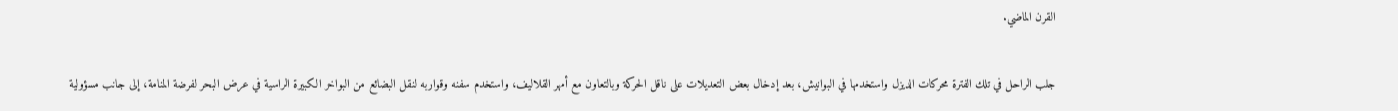القرن الماضي.

جلب الراحل في تلك الفترة محركات الديزل واستخدمها في البوانيش، بعد إدخال بعض التعديلات على ناقل الحركة وبالتعاون مع أمهر القلاليف، واستخدم سفنه وقواربه لنقل البضائع من البواخر الكبيرة الراسية في عرض البحر لفرضة المنامة، إلى جانب مسؤولية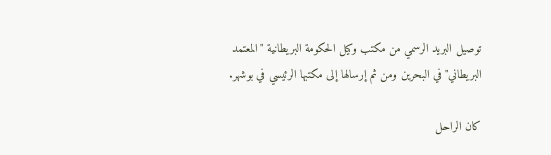توصيل البريد الرسمي من مكتب وكيل الحكومة البريطانية "المعتمد البريطاني" في البحرين ومن ثم إرسالها إلى مكتبها الرئيسي في بوشهر.

كان الراحل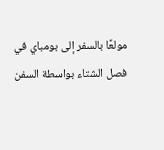مولعًا بالسفر إلى بومباي في فصل الشتاء بواسطة السفن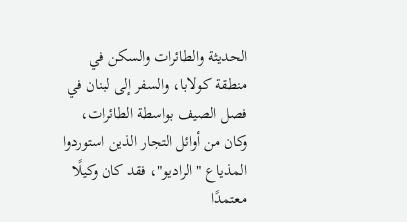الحديثة والطائرات والسكن في منطقة كولابا، والسفر إلى لبنان في فصل الصيف بواسطة الطائرات، وكان من أوائل التجار الذين استوردوا المذياع "الراديو"، فقد كان وكيلًا معتمدًا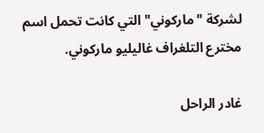لشركة "ماركوني" التي كانت تحمل اسم مخترع التلغراف غاليليو ماركوني.

غادر الراحل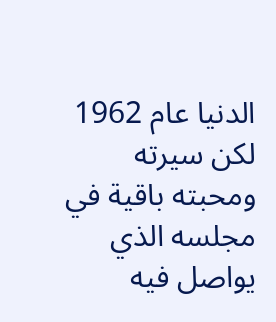الدنيا عام 1962 لكن سيرته ومحبته باقية في مجلسه الذي يواصل فيه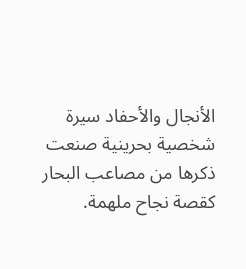الأنجال والأحفاد سيرة شخصية بحرينية صنعت ذكرها من مصاعب البحار كقصة نجاح ملهمة.